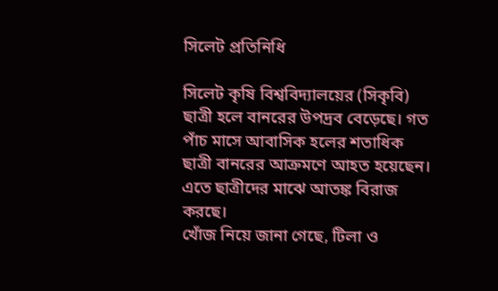সিলেট প্রতিনিধি

সিলেট কৃষি বিশ্ববিদ্যালয়ের (সিকৃবি) ছাত্রী হলে বানরের উপদ্রব বেড়েছে। গত পাঁচ মাসে আবাসিক হলের শতাধিক ছাত্রী বানরের আক্রমণে আহত হয়েছেন। এতে ছাত্রীদের মাঝে আতঙ্ক বিরাজ করছে।
খোঁজ নিয়ে জানা গেছে, টিলা ও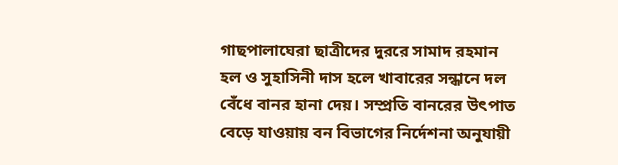গাছপালাঘেরা ছাত্রীদের দুররে সামাদ রহমান হল ও সুহাসিনী দাস হলে খাবারের সন্ধানে দল বেঁধে বানর হানা দেয়। সম্প্রতি বানরের উৎপাত বেড়ে যাওয়ায় বন বিভাগের নির্দেশনা অনুযায়ী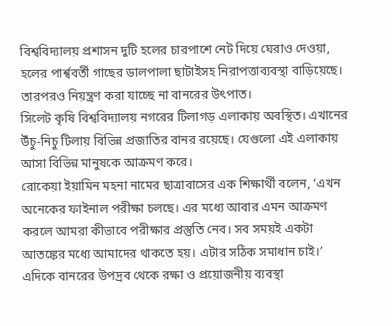বিশ্ববিদ্যালয় প্রশাসন দুটি হলের চারপাশে নেট দিয়ে ঘেরাও দেওয়া, হলের পার্শ্ববর্তী গাছের ডালপালা ছাটাইসহ নিরাপত্তাব্যবস্থা বাড়িয়েছে। তারপরও নিয়ন্ত্রণ করা যাচ্ছে না বানরের উৎপাত।
সিলেট কৃষি বিশ্ববিদ্যালয় নগরের টিলাগড় এলাকায় অবস্থিত। এখানের উঁচু-নিচু টিলায় বিভিন্ন প্রজাতির বানর রয়েছে। যেগুলো এই এলাকায় আসা বিভিন্ন মানুষকে আক্রমণ করে।
রোকেয়া ইয়ামিন মহনা নামের ছাত্রাবাসের এক শিক্ষার্থী বলেন, ‘এখন অনেকের ফাইনাল পরীক্ষা চলছে। এর মধ্যে আবার এমন আক্রমণ করলে আমরা কীভাবে পরীক্ষার প্রস্তুতি নেব। সব সময়ই একটা আতঙ্কের মধ্যে আমাদের থাকতে হয়। এটার সঠিক সমাধান চাই।’
এদিকে বানরের উপদ্রব থেকে রক্ষা ও প্রয়োজনীয় ব্যবস্থা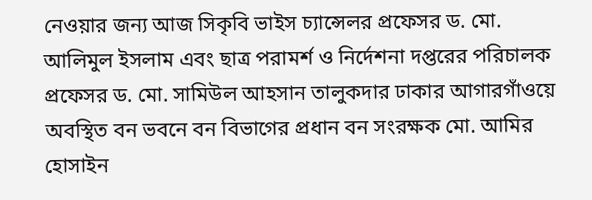নেওয়ার জন্য আজ সিকৃবি ভাইস চ্যান্সেলর প্রফেসর ড. মো. আলিমুল ইসলাম এবং ছাত্র পরামর্শ ও নির্দেশনা দপ্তরের পরিচালক প্রফেসর ড. মো. সামিউল আহসান তালুকদার ঢাকার আগারগাঁওয়ে অবস্থিত বন ভবনে বন বিভাগের প্রধান বন সংরক্ষক মো. আমির হোসাইন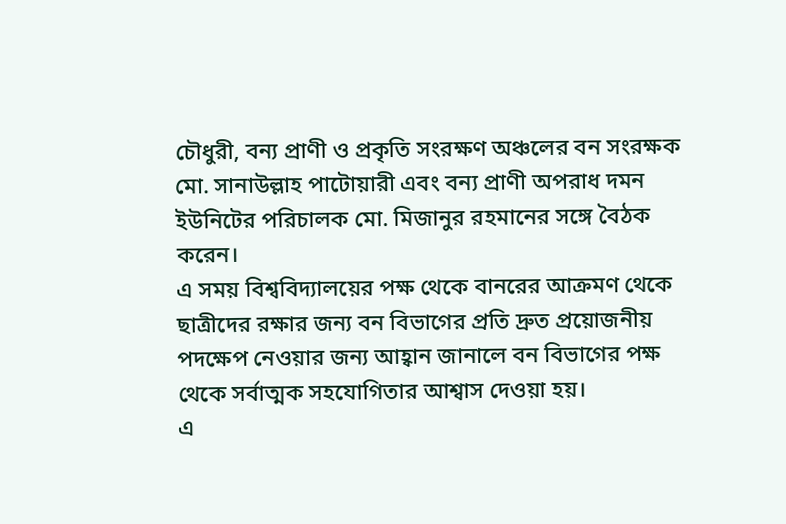চৌধুরী, বন্য প্রাণী ও প্রকৃতি সংরক্ষণ অঞ্চলের বন সংরক্ষক মো. সানাউল্লাহ পাটোয়ারী এবং বন্য প্রাণী অপরাধ দমন ইউনিটের পরিচালক মো. মিজানুর রহমানের সঙ্গে বৈঠক করেন।
এ সময় বিশ্ববিদ্যালয়ের পক্ষ থেকে বানরের আক্রমণ থেকে ছাত্রীদের রক্ষার জন্য বন বিভাগের প্রতি দ্রুত প্রয়োজনীয় পদক্ষেপ নেওয়ার জন্য আহ্বান জানালে বন বিভাগের পক্ষ থেকে সর্বাত্মক সহযোগিতার আশ্বাস দেওয়া হয়।
এ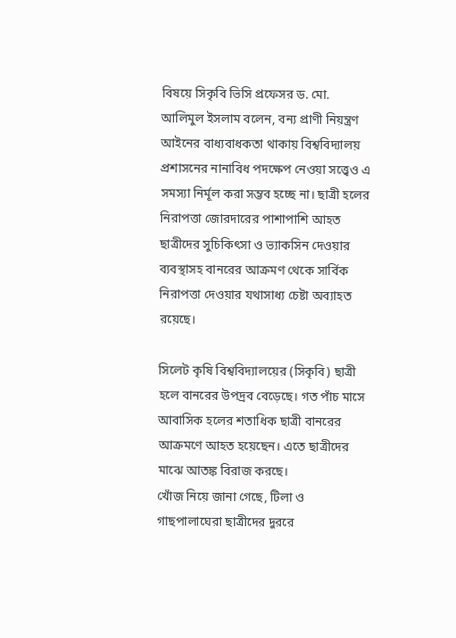বিষয়ে সিকৃবি ভিসি প্রফেসর ড. মো. আলিমুল ইসলাম বলেন, বন্য প্রাণী নিয়ন্ত্রণ আইনের বাধ্যবাধকতা থাকায় বিশ্ববিদ্যালয় প্রশাসনের নানাবিধ পদক্ষেপ নেওয়া সত্ত্বেও এ সমস্যা নির্মূল করা সম্ভব হচ্ছে না। ছাত্রী হলের নিরাপত্তা জোরদারের পাশাপাশি আহত ছাত্রীদের সুচিকিৎসা ও ভ্যাকসিন দেওয়ার ব্যবস্থাসহ বানরের আক্রমণ থেকে সার্বিক নিরাপত্তা দেওয়ার যথাসাধ্য চেষ্টা অব্যাহত রয়েছে।

সিলেট কৃষি বিশ্ববিদ্যালয়ের (সিকৃবি) ছাত্রী হলে বানরের উপদ্রব বেড়েছে। গত পাঁচ মাসে আবাসিক হলের শতাধিক ছাত্রী বানরের আক্রমণে আহত হয়েছেন। এতে ছাত্রীদের মাঝে আতঙ্ক বিরাজ করছে।
খোঁজ নিয়ে জানা গেছে, টিলা ও গাছপালাঘেরা ছাত্রীদের দুররে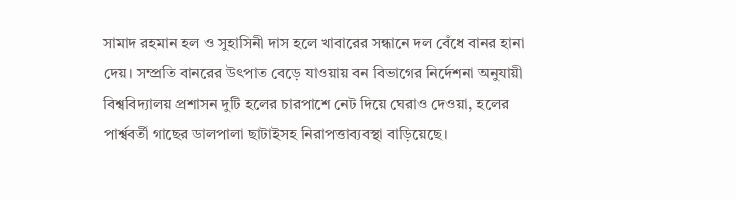সামাদ রহমান হল ও সুহাসিনী দাস হলে খাবারের সন্ধানে দল বেঁধে বানর হানা দেয়। সম্প্রতি বানরের উৎপাত বেড়ে যাওয়ায় বন বিভাগের নির্দেশনা অনুযায়ী বিশ্ববিদ্যালয় প্রশাসন দুটি হলের চারপাশে নেট দিয়ে ঘেরাও দেওয়া, হলের পার্শ্ববর্তী গাছের ডালপালা ছাটাইসহ নিরাপত্তাব্যবস্থা বাড়িয়েছে।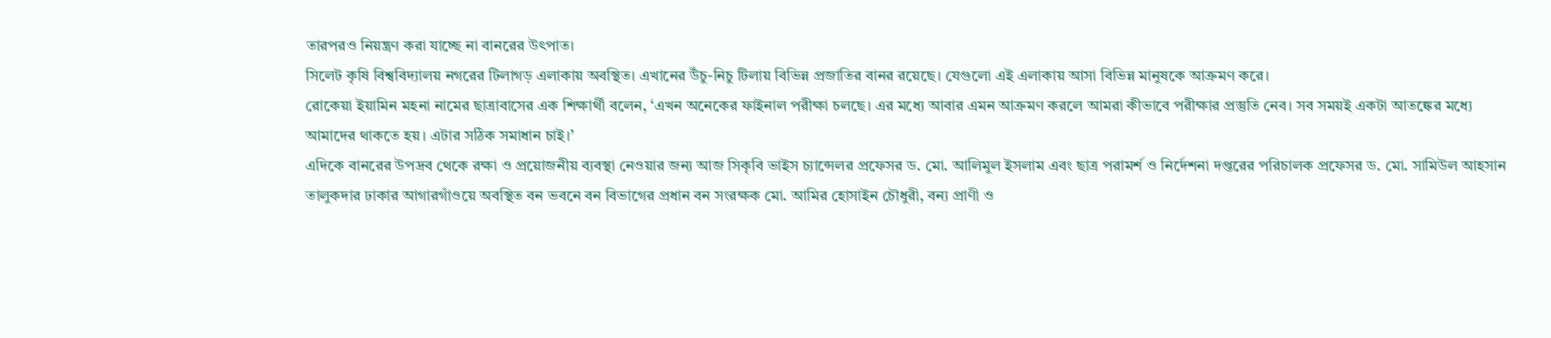তারপরও নিয়ন্ত্রণ করা যাচ্ছে না বানরের উৎপাত।
সিলেট কৃষি বিশ্ববিদ্যালয় নগরের টিলাগড় এলাকায় অবস্থিত। এখানের উঁচু-নিচু টিলায় বিভিন্ন প্রজাতির বানর রয়েছে। যেগুলো এই এলাকায় আসা বিভিন্ন মানুষকে আক্রমণ করে।
রোকেয়া ইয়ামিন মহনা নামের ছাত্রাবাসের এক শিক্ষার্থী বলেন, ‘এখন অনেকের ফাইনাল পরীক্ষা চলছে। এর মধ্যে আবার এমন আক্রমণ করলে আমরা কীভাবে পরীক্ষার প্রস্তুতি নেব। সব সময়ই একটা আতঙ্কের মধ্যে আমাদের থাকতে হয়। এটার সঠিক সমাধান চাই।’
এদিকে বানরের উপদ্রব থেকে রক্ষা ও প্রয়োজনীয় ব্যবস্থা নেওয়ার জন্য আজ সিকৃবি ভাইস চ্যান্সেলর প্রফেসর ড. মো. আলিমুল ইসলাম এবং ছাত্র পরামর্শ ও নির্দেশনা দপ্তরের পরিচালক প্রফেসর ড. মো. সামিউল আহসান তালুকদার ঢাকার আগারগাঁওয়ে অবস্থিত বন ভবনে বন বিভাগের প্রধান বন সংরক্ষক মো. আমির হোসাইন চৌধুরী, বন্য প্রাণী ও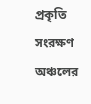প্রকৃতি সংরক্ষণ অঞ্চলের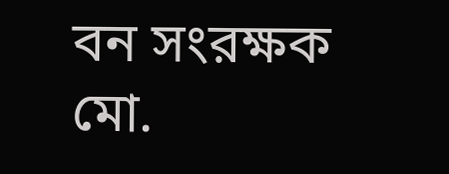বন সংরক্ষক মো.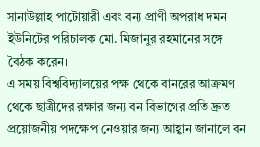সানাউল্লাহ পাটোয়ারী এবং বন্য প্রাণী অপরাধ দমন ইউনিটের পরিচালক মো. মিজানুর রহমানের সঙ্গে বৈঠক করেন।
এ সময় বিশ্ববিদ্যালয়ের পক্ষ থেকে বানরের আক্রমণ থেকে ছাত্রীদের রক্ষার জন্য বন বিভাগের প্রতি দ্রুত প্রয়োজনীয় পদক্ষেপ নেওয়ার জন্য আহ্বান জানালে বন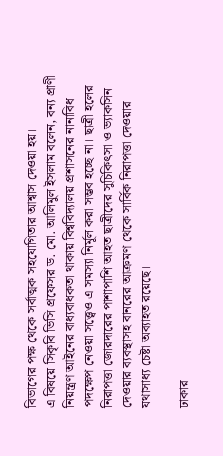বিভাগের পক্ষ থেকে সর্বাত্মক সহযোগিতার আশ্বাস দেওয়া হয়।
এ বিষয়ে সিকৃবি ভিসি প্রফেসর ড. মো. আলিমুল ইসলাম বলেন, বন্য প্রাণী নিয়ন্ত্রণ আইনের বাধ্যবাধকতা থাকায় বিশ্ববিদ্যালয় প্রশাসনের নানাবিধ পদক্ষেপ নেওয়া সত্ত্বেও এ সমস্যা নির্মূল করা সম্ভব হচ্ছে না। ছাত্রী হলের নিরাপত্তা জোরদারের পাশাপাশি আহত ছাত্রীদের সুচিকিৎসা ও ভ্যাকসিন দেওয়ার ব্যবস্থাসহ বানরের আক্রমণ থেকে সার্বিক নিরাপত্তা দেওয়ার যথাসাধ্য চেষ্টা অব্যাহত রয়েছে।

ঢাকার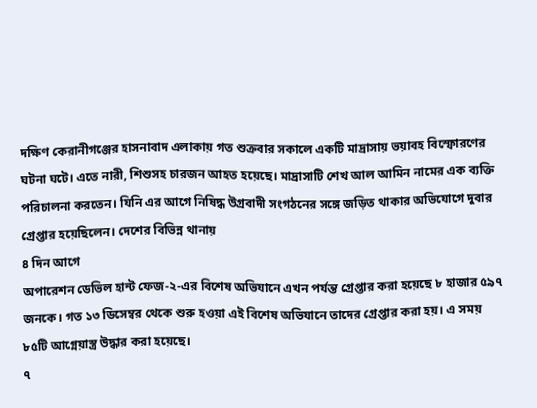দক্ষিণ কেরানীগঞ্জের হাসনাবাদ এলাকায় গত শুক্রবার সকালে একটি মাদ্রাসায় ভয়াবহ বিস্ফোরণের ঘটনা ঘটে। এতে নারী, শিশুসহ চারজন আহত হয়েছে। মাদ্রাসাটি শেখ আল আমিন নামের এক ব্যক্তি পরিচালনা করতেন। যিনি এর আগে নিষিদ্ধ উগ্রবাদী সংগঠনের সঙ্গে জড়িত থাকার অভিযোগে দুবার গ্রেপ্তার হয়েছিলেন। দেশের বিভিন্ন থানায়
৪ দিন আগে
অপারেশন ডেভিল হান্ট ফেজ-২-এর বিশেষ অভিযানে এখন পর্যন্ত গ্রেপ্তার করা হয়েছে ৮ হাজার ৫৯৭ জনকে। গত ১৩ ডিসেম্বর থেকে শুরু হওয়া এই বিশেষ অভিযানে তাদের গ্রেপ্তার করা হয়। এ সময় ৮৫টি আগ্নেয়াস্ত্র উদ্ধার করা হয়েছে।
৭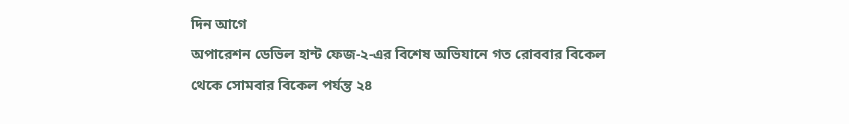দিন আগে
অপারেশন ডেভিল হান্ট ফেজ-২-এর বিশেষ অভিযানে গত রোববার বিকেল থেকে সোমবার বিকেল পর্যন্ত ২৪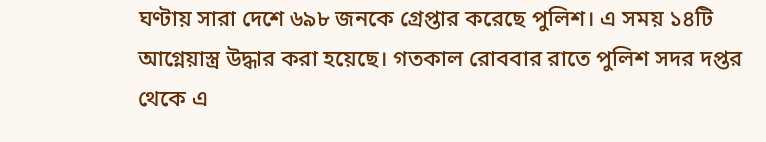ঘণ্টায় সারা দেশে ৬৯৮ জনকে গ্রেপ্তার করেছে পুলিশ। এ সময় ১৪টি আগ্নেয়াস্ত্র উদ্ধার করা হয়েছে। গতকাল রোববার রাতে পুলিশ সদর দপ্তর থেকে এ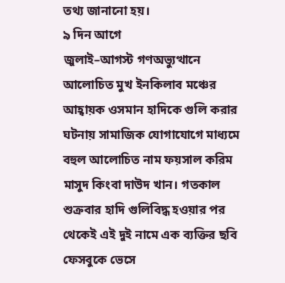তথ্য জানানো হয়।
৯ দিন আগে
জুলাই–আগস্ট গণঅভ্যুত্থানে আলোচিত মুখ ইনকিলাব মঞ্চের আহ্বায়ক ওসমান হাদিকে গুলি করার ঘটনায় সামাজিক যোগাযোগে মাধ্যমে বহুল আলোচিত নাম ফয়সাল করিম মাসুদ কিংবা দাউদ খান। গতকাল শুক্রবার হাদি গুলিবিদ্ধ হওয়ার পর থেকেই এই দুই নামে এক ব্যক্তির ছবি ফেসবুকে ভেসে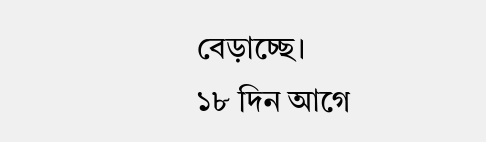বেড়াচ্ছে।
১৮ দিন আগে